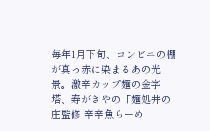毎年1月下旬、コンビニの棚が真っ赤に染まるあの光景。激辛カップ麺の金字塔、寿がきやの「麺処井の庄監修 辛辛魚らーめ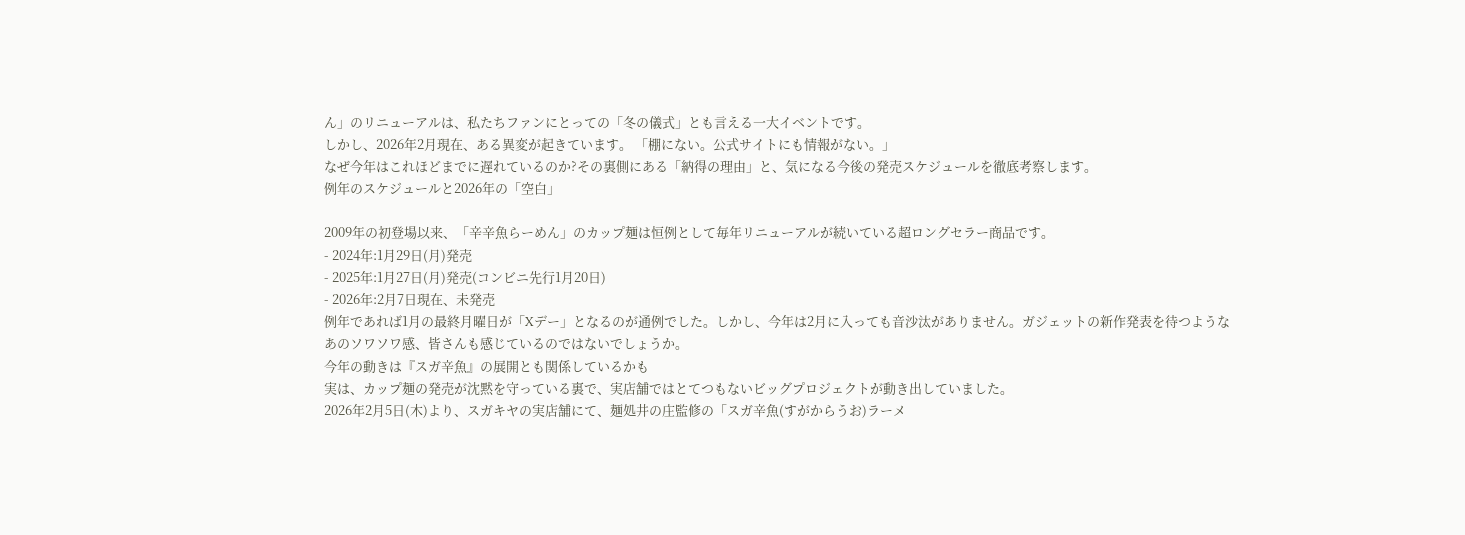ん」のリニューアルは、私たちファンにとっての「冬の儀式」とも言える一大イベントです。
しかし、2026年2月現在、ある異変が起きています。 「棚にない。公式サイトにも情報がない。」
なぜ今年はこれほどまでに遅れているのか?その裏側にある「納得の理由」と、気になる今後の発売スケジュールを徹底考察します。
例年のスケジュールと2026年の「空白」

2009年の初登場以来、「辛辛魚らーめん」のカップ麺は恒例として毎年リニューアルが続いている超ロングセラー商品です。
- 2024年:1月29日(月)発売
- 2025年:1月27日(月)発売(コンビニ先行1月20日)
- 2026年:2月7日現在、未発売
例年であれば1月の最終月曜日が「Xデー」となるのが通例でした。しかし、今年は2月に入っても音沙汰がありません。ガジェットの新作発表を待つようなあのソワソワ感、皆さんも感じているのではないでしょうか。
今年の動きは『スガ辛魚』の展開とも関係しているかも
実は、カップ麺の発売が沈黙を守っている裏で、実店舗ではとてつもないビッグプロジェクトが動き出していました。
2026年2月5日(木)より、スガキヤの実店舗にて、麺処井の庄監修の「スガ辛魚(すがからうお)ラーメ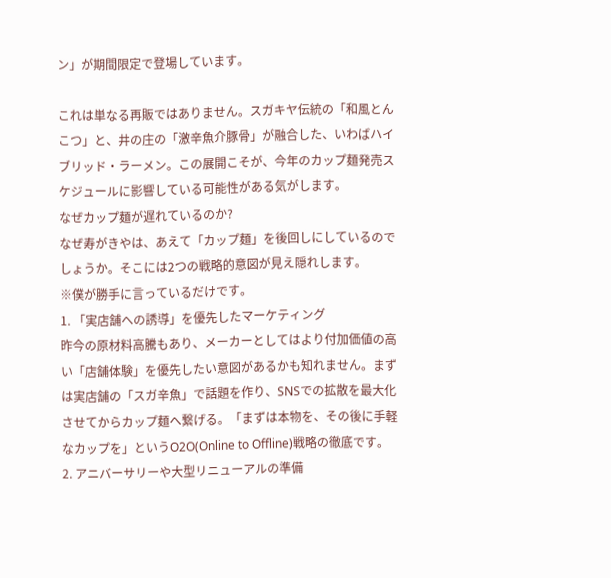ン」が期間限定で登場しています。

これは単なる再販ではありません。スガキヤ伝統の「和風とんこつ」と、井の庄の「激辛魚介豚骨」が融合した、いわばハイブリッド・ラーメン。この展開こそが、今年のカップ麺発売スケジュールに影響している可能性がある気がします。
なぜカップ麺が遅れているのか?
なぜ寿がきやは、あえて「カップ麺」を後回しにしているのでしょうか。そこには2つの戦略的意図が見え隠れします。
※僕が勝手に言っているだけです。
1. 「実店舗への誘導」を優先したマーケティング
昨今の原材料高騰もあり、メーカーとしてはより付加価値の高い「店舗体験」を優先したい意図があるかも知れません。まずは実店舗の「スガ辛魚」で話題を作り、SNSでの拡散を最大化させてからカップ麺へ繋げる。「まずは本物を、その後に手軽なカップを」というO2O(Online to Offline)戦略の徹底です。
2. アニバーサリーや大型リニューアルの準備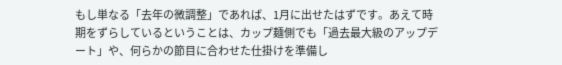もし単なる「去年の微調整」であれば、1月に出せたはずです。あえて時期をずらしているということは、カップ麺側でも「過去最大級のアップデート」や、何らかの節目に合わせた仕掛けを準備し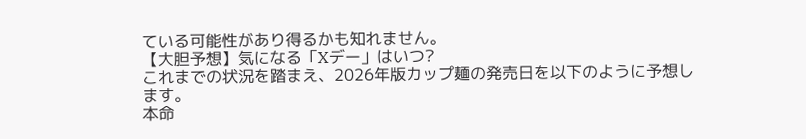ている可能性があり得るかも知れません。
【大胆予想】気になる「Xデー」はいつ?
これまでの状況を踏まえ、2026年版カップ麺の発売日を以下のように予想します。
本命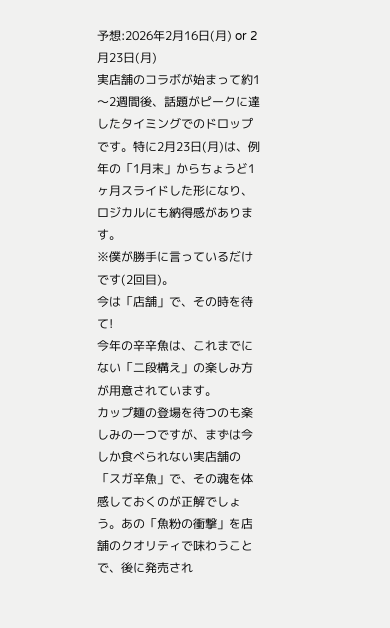予想:2026年2月16日(月) or 2月23日(月)
実店舗のコラボが始まって約1〜2週間後、話題がピークに達したタイミングでのドロップです。特に2月23日(月)は、例年の「1月末」からちょうど1ヶ月スライドした形になり、ロジカルにも納得感があります。
※僕が勝手に言っているだけです(2回目)。
今は「店舗」で、その時を待て!
今年の辛辛魚は、これまでにない「二段構え」の楽しみ方が用意されています。
カップ麺の登場を待つのも楽しみの一つですが、まずは今しか食べられない実店舗の「スガ辛魚」で、その魂を体感しておくのが正解でしょう。あの「魚粉の衝撃」を店舗のクオリティで味わうことで、後に発売され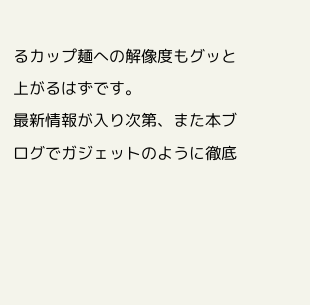るカップ麺への解像度もグッと上がるはずです。
最新情報が入り次第、また本ブログでガジェットのように徹底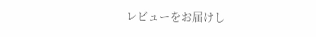レビューをお届けし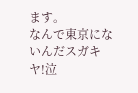ます。
なんで東京にないんだスガキヤ!泣